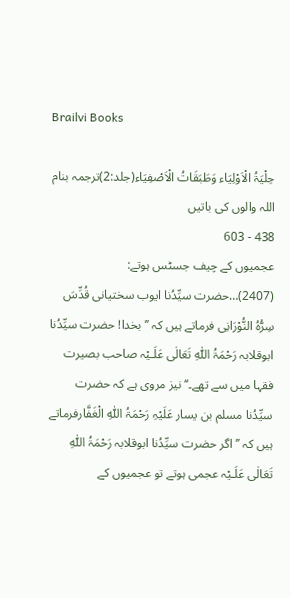Brailvi Books

حِلْیَۃُ الْاَوْلِیَاء وَطَبَقَاتُ الْاَصْفِیَاء(جلد:2)ترجمہ بنام اللہ والوں کی باتیں
438 - 603
عجمیوں کے چیف جسٹس ہوتے:
(2407)…حضرت سیِّدُنا ایوب سختیانی قُدِّسَ سِرُّہُ النُّوْرَانِی فرماتے ہیں کہ ’’بخدا! حضرت سیِّدُنا ابوقلابہ رَحْمَۃُ اللّٰہِ تَعَالٰی عَلَـیْہ صاحب بصیرت فقہا میں سے تھے۔‘‘ نیز مروی ہے کہ حضرت سیِّدُنا مسلم بن یسار عَلَیْہِ رَحْمَۃُ اللّٰہِ الْغَفَّارفرماتے ہیں کہ ’’اگر حضرت سیِّدُنا ابوقلابہ رَحْمَۃُ اللّٰہِ تَعَالٰی عَلَـیْہ عجمی ہوتے تو عجمیوں کے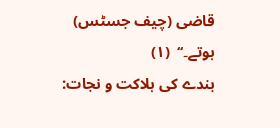قاضی (چیف جسٹس) ہوتے۔‘‘  (۱)
بندے کی ہلاکت و نجات: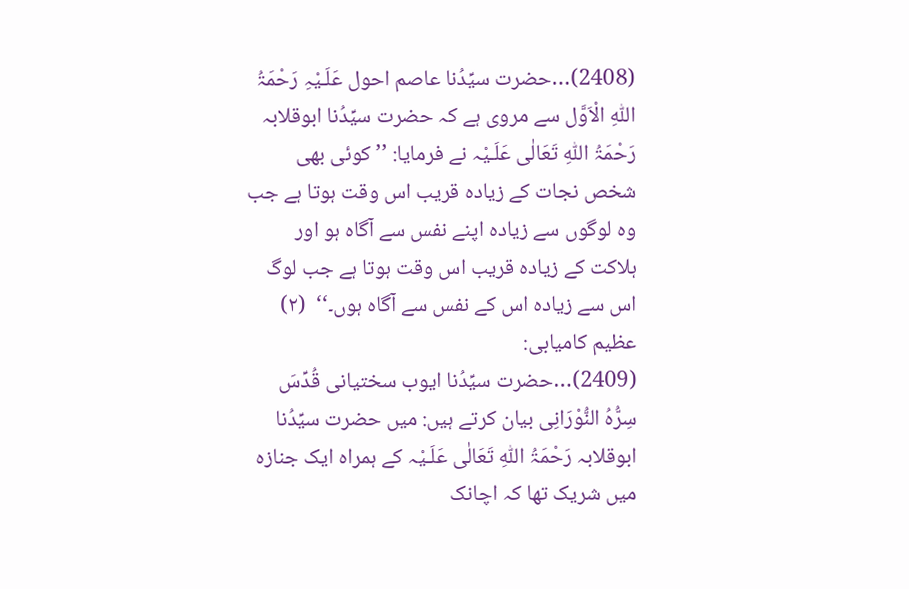(2408)…حضرت سیِّدُنا عاصم احول عَلَـیْہِ رَحْمَۃُ اللّٰہِ الْاَوَّل سے مروی ہے کہ حضرت سیِّدُنا ابوقلابہ رَحْمَۃُ اللّٰہِ تَعَالٰی عَلَـیْہ نے فرمایا: ’’کوئی بھی شخص نجات کے زیادہ قریب اس وقت ہوتا ہے جب وہ لوگوں سے زیادہ اپنے نفس سے آگاہ ہو اور ہلاکت کے زیادہ قریب اس وقت ہوتا ہے جب لوگ اس سے زیادہ اس کے نفس سے آگاہ ہوں۔‘‘  (۲)
عظیم کامیابی:
(2409)…حضرت سیِّدُنا ایوب سختیانی قُدِّسَ سِرُّہُ النُّوْرَانِی بیان کرتے ہیں: میں حضرت سیِّدُنا ابوقلابہ رَحْمَۃُ اللّٰہِ تَعَالٰی عَلَـیْہ کے ہمراہ ایک جنازہ میں شریک تھا کہ اچانک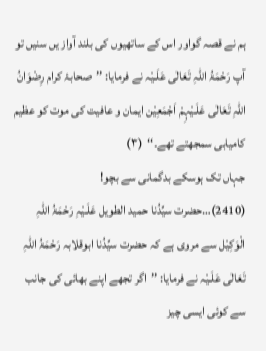ہم نے قصہ گواور اس کے ساتھیوں کی بلند آواز یں سنیں تو آپ رَحْمَۃُ اللّٰہِ تَعَالٰی عَلَـیْہ نے فرمایا: ’’صحابۂ کرام رِضْوَانُ اللّٰہِ تَعَالٰی عَلَـیْہِمْ اَجْمَعِیْن ایمان و عافیت کی موت کو عظیم کامیابی سمجھتے تھے۔‘‘  (۳)
جہاں تک ہوسکے بدگمانی سے بچو!
(2410)…حضرت سیِّدُنا حمید الطویل عَلَـیْہِ رَحْمَۃُ اللّٰہِ الْوَکِیْل سے مروی ہے کہ حضرت سیِّدُنا ابوقلابہ رَحْمَۃُ اللّٰہِ تَعَالٰی عَلَـیْہ نے فرمایا: ’’اگر تجھے اپنے بھائی کی جانب سے کوئی ایسی چیز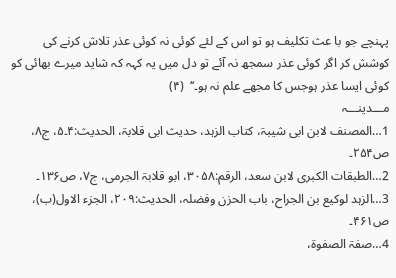پہنچے جو با عث تکلیف ہو تو اس کے لئے کوئی نہ کوئی عذر تلاش کرنے کی کوشش کر اگر کوئی عذر سمجھ نہ آئے تو دل میں یہ کہہ کہ شاید میرے بھائی کو کوئی ایسا عذر ہوجس کا مجھے علم نہ ہو۔‘‘  (۴)
مـــدینـــہ
1…المصنف لابن ابی شیبۃ، کتاب الزہد، حدیث ابی قلابۃ، الحدیث:۴۔۵، ج۸، ص۲۵۴۔
2…الطبقات الکبری لابن سعد، الرقم:۳۰۵۸، ابو قلابۃ الجرمی، ج۷، ص۱۳۶۔
3…الزہد لوکیع بن الجراح، باب الحزن وفضلہ، الحدیث:۲۰۹، الجزء الاول(ب)، ص۴۶۱۔
4…صفۃ الصفوۃ،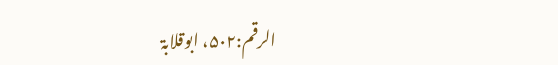الرقم:۵۰۲، ابوقلابۃ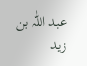عبد اللّٰہ بن زید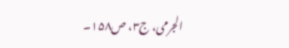الجرمی، ج۳، ص۱۵۸۔